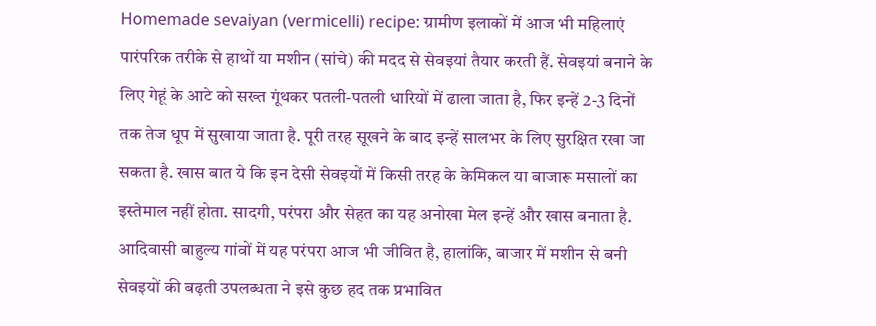Homemade sevaiyan (vermicelli) recipe: ग्रामीण इलाकों में आज भी महिलाएं पारंपरिक तरीके से हाथों या मशीन (सांचे) की मदद से सेवइयां तैयार करती हैं. सेवइयां बनाने के लिए गेहूं के आटे को सख्त गूंथकर पतली-पतली धारियों में ढाला जाता है, फिर इन्हें 2-3 दिनों तक तेज धूप में सुखाया जाता है. पूरी तरह सूखने के बाद इन्हें सालभर के लिए सुरक्षित रखा जा सकता है. खास बात ये कि इन देसी सेवइयों में किसी तरह के केमिकल या बाजारू मसालों का इस्तेमाल नहीं होता. सादगी, परंपरा और सेहत का यह अनोखा मेल इन्हें और खास बनाता है. आदिवासी बाहुल्य गांवों में यह परंपरा आज भी जीवित है, हालांकि, बाजार में मशीन से बनी सेवइयों की बढ़ती उपलब्धता ने इसे कुछ हद तक प्रभावित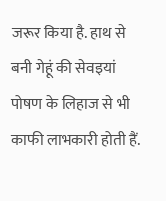जरूर किया है. हाथ से बनी गेहूं की सेवइयां पोषण के लिहाज से भी काफी लाभकारी होती हैं.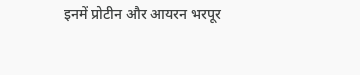इनमें प्रोटीन और आयरन भरपूर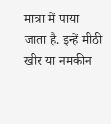मात्रा में पाया जाता है. इन्हें मीठी खीर या नमकीन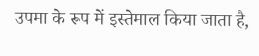उपमा के रूप में इस्तेमाल किया जाता है,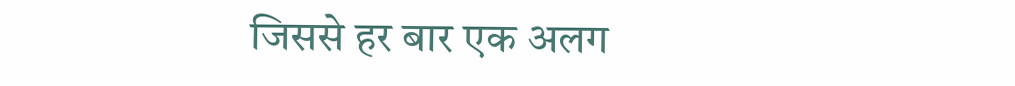जिससे हर बार एक अलग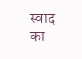स्वाद का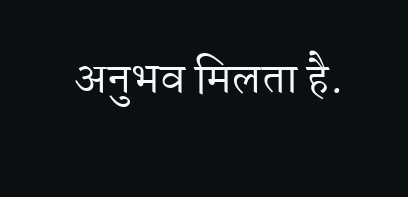अनुभव मिलता है.